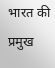भारत की प्रमुख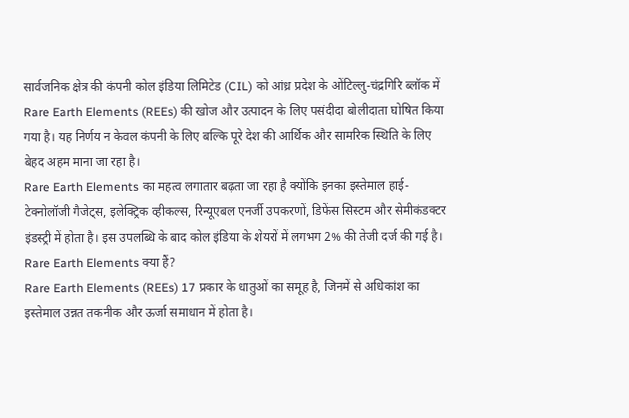सार्वजनिक क्षेत्र की कंपनी कोल इंडिया लिमिटेड (CIL) को आंध्र प्रदेश के ओंटिल्लु-चंद्रगिरि ब्लॉक में Rare Earth Elements (REEs) की खोज और उत्पादन के लिए पसंदीदा बोलीदाता घोषित किया गया है। यह निर्णय न केवल कंपनी के लिए बल्कि पूरे देश की आर्थिक और सामरिक स्थिति के लिए बेहद अहम माना जा रहा है।
Rare Earth Elements का महत्व लगातार बढ़ता जा रहा है क्योंकि इनका इस्तेमाल हाई-टेक्नोलॉजी गैजेट्स, इलेक्ट्रिक व्हीकल्स, रिन्यूएबल एनर्जी उपकरणों, डिफेंस सिस्टम और सेमीकंडक्टर इंडस्ट्री में होता है। इस उपलब्धि के बाद कोल इंडिया के शेयरों में लगभग 2% की तेजी दर्ज की गई है।
Rare Earth Elements क्या हैं?
Rare Earth Elements (REEs) 17 प्रकार के धातुओं का समूह है, जिनमें से अधिकांश का इस्तेमाल उन्नत तकनीक और ऊर्जा समाधान में होता है।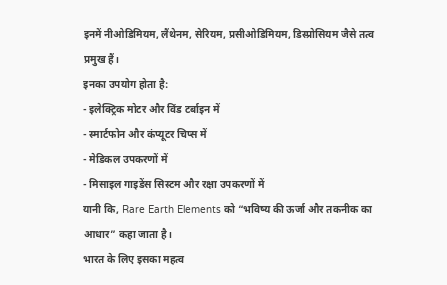इनमें नीओडिमियम, लैंथेनम, सेरियम, प्रसीओडिमियम, डिस्प्रोसियम जैसे तत्व प्रमुख हैं।
इनका उपयोग होता है:
- इलेक्ट्रिक मोटर और विंड टर्बाइन में
- स्मार्टफोन और कंप्यूटर चिप्स में
- मेडिकल उपकरणों में
- मिसाइल गाइडेंस सिस्टम और रक्षा उपकरणों में
यानी कि, Rare Earth Elements को “भविष्य की ऊर्जा और तकनीक का आधार” कहा जाता है।
भारत के लिए इसका महत्व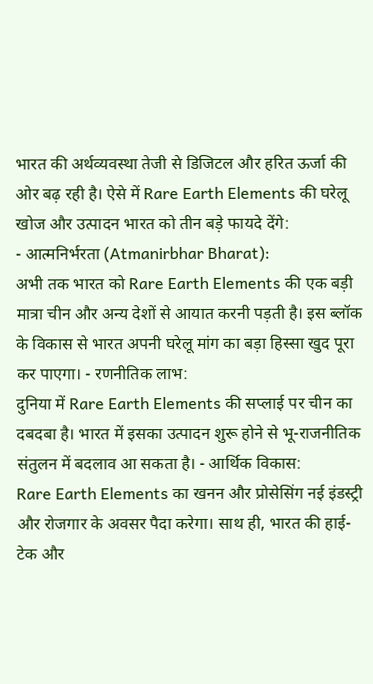भारत की अर्थव्यवस्था तेजी से डिजिटल और हरित ऊर्जा की ओर बढ़ रही है। ऐसे में Rare Earth Elements की घरेलू खोज और उत्पादन भारत को तीन बड़े फायदे देंगे:
- आत्मनिर्भरता (Atmanirbhar Bharat):
अभी तक भारत को Rare Earth Elements की एक बड़ी मात्रा चीन और अन्य देशों से आयात करनी पड़ती है। इस ब्लॉक के विकास से भारत अपनी घरेलू मांग का बड़ा हिस्सा खुद पूरा कर पाएगा। - रणनीतिक लाभ:
दुनिया में Rare Earth Elements की सप्लाई पर चीन का दबदबा है। भारत में इसका उत्पादन शुरू होने से भू-राजनीतिक संतुलन में बदलाव आ सकता है। - आर्थिक विकास:
Rare Earth Elements का खनन और प्रोसेसिंग नई इंडस्ट्री और रोजगार के अवसर पैदा करेगा। साथ ही, भारत की हाई-टेक और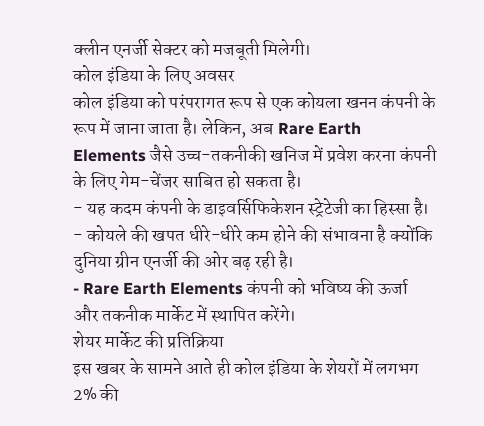क्लीन एनर्जी सेक्टर को मजबूती मिलेगी।
कोल इंडिया के लिए अवसर
कोल इंडिया को परंपरागत रूप से एक कोयला खनन कंपनी के रूप में जाना जाता है। लेकिन, अब Rare Earth Elements जैसे उच्च-तकनीकी खनिज में प्रवेश करना कंपनी के लिए गेम-चेंजर साबित हो सकता है।
- यह कदम कंपनी के डाइवर्सिफिकेशन स्ट्रेटेजी का हिस्सा है।
- कोयले की खपत धीरे-धीरे कम होने की संभावना है क्योंकि दुनिया ग्रीन एनर्जी की ओर बढ़ रही है।
- Rare Earth Elements कंपनी को भविष्य की ऊर्जा और तकनीक मार्केट में स्थापित करेंगे।
शेयर मार्केट की प्रतिक्रिया
इस खबर के सामने आते ही कोल इंडिया के शेयरों में लगभग 2% की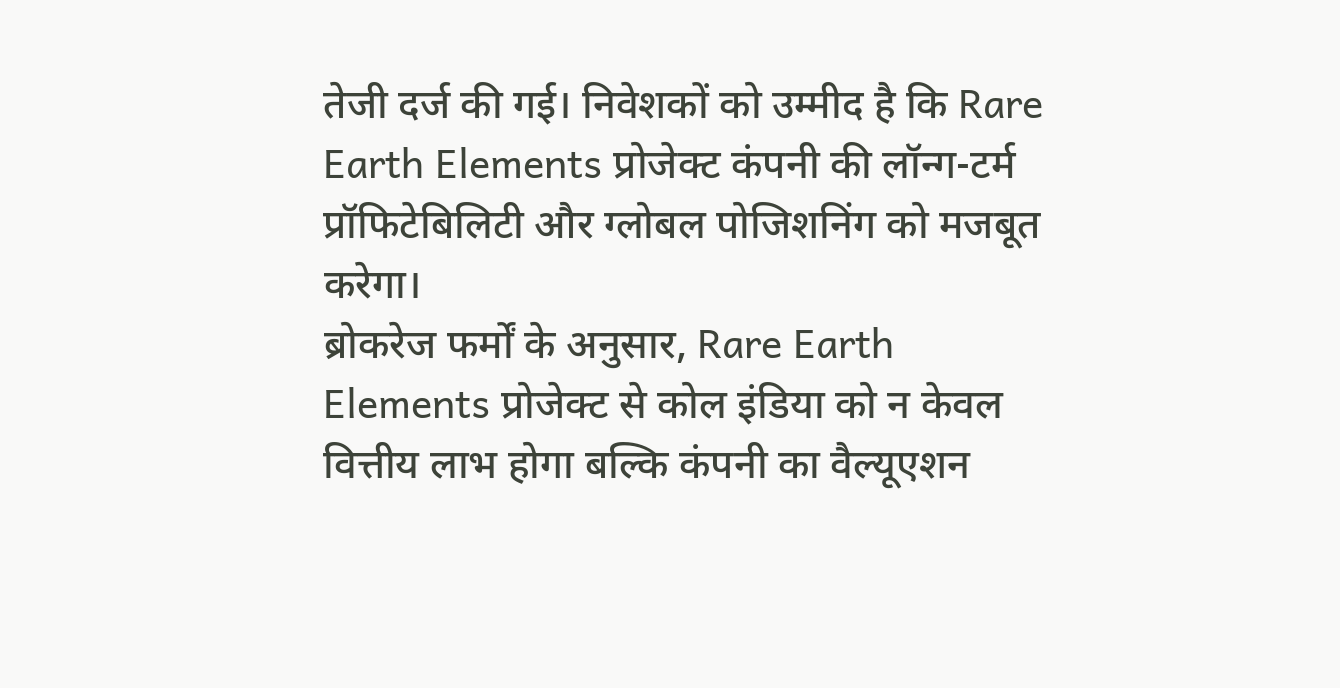तेजी दर्ज की गई। निवेशकों को उम्मीद है कि Rare Earth Elements प्रोजेक्ट कंपनी की लॉन्ग-टर्म प्रॉफिटेबिलिटी और ग्लोबल पोजिशनिंग को मजबूत करेगा।
ब्रोकरेज फर्मों के अनुसार, Rare Earth Elements प्रोजेक्ट से कोल इंडिया को न केवल वित्तीय लाभ होगा बल्कि कंपनी का वैल्यूएशन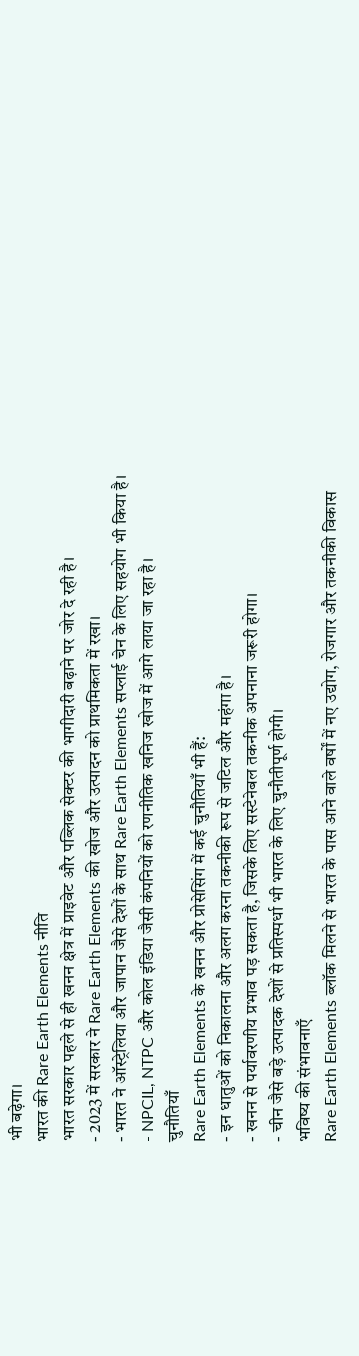भी बढ़ेगा।
भारत की Rare Earth Elements नीति
भारत सरकार पहले से ही खनन क्षेत्र में प्राइवेट और पब्लिक सेक्टर की भागीदारी बढ़ाने पर जोर दे रही है।
- 2023 में सरकार ने Rare Earth Elements की खोज और उत्पादन को प्राथमिकता में रखा।
- भारत ने ऑस्ट्रेलिया और जापान जैसे देशों के साथ Rare Earth Elements सप्लाई चेन के लिए सहयोग भी किया है।
- NPCIL, NTPC और कोल इंडिया जैसी कंपनियों को रणनीतिक खनिज खोज में आगे लाया जा रहा है।
चुनौतियाँ
Rare Earth Elements के खनन और प्रोसेसिंग में कई चुनौतियाँ भी हैं:
- इन धातुओं को निकालना और अलग करना तकनीकी रूप से जटिल और महंगा है।
- खनन से पर्यावरणीय प्रभाव पड़ सकता है, जिसके लिए सस्टेनेबल तकनीक अपनाना जरूरी होगा।
- चीन जैसे बड़े उत्पादक देशों से प्रतिस्पर्धा भी भारत के लिए चुनौतीपूर्ण होगी।
भविष्य की संभावनाएँ
Rare Earth Elements ब्लॉक मिलने से भारत के पास आने वाले वर्षों में नए उद्योग, रोजगार और तकनीकी विकास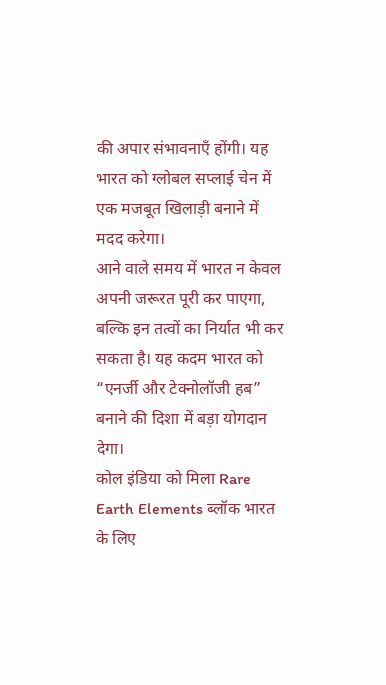की अपार संभावनाएँ होंगी। यह भारत को ग्लोबल सप्लाई चेन में एक मजबूत खिलाड़ी बनाने में मदद करेगा।
आने वाले समय में भारत न केवल अपनी जरूरत पूरी कर पाएगा, बल्कि इन तत्वों का निर्यात भी कर सकता है। यह कदम भारत को “एनर्जी और टेक्नोलॉजी हब” बनाने की दिशा में बड़ा योगदान देगा।
कोल इंडिया को मिला Rare Earth Elements ब्लॉक भारत के लिए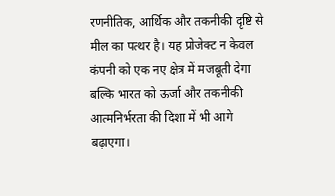रणनीतिक, आर्थिक और तकनीकी दृष्टि से मील का पत्थर है। यह प्रोजेक्ट न केवल कंपनी को एक नए क्षेत्र में मजबूती देगा बल्कि भारत को ऊर्जा और तकनीकी आत्मनिर्भरता की दिशा में भी आगे बढ़ाएगा।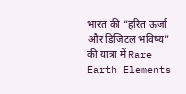भारत की “हरित ऊर्जा और डिजिटल भविष्य” की यात्रा में Rare Earth Elements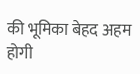की भूमिका बेहद अहम होगी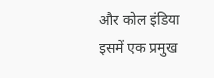और कोल इंडिया इसमें एक प्रमुख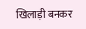खिलाड़ी बनकर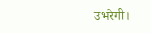उभरेगी।